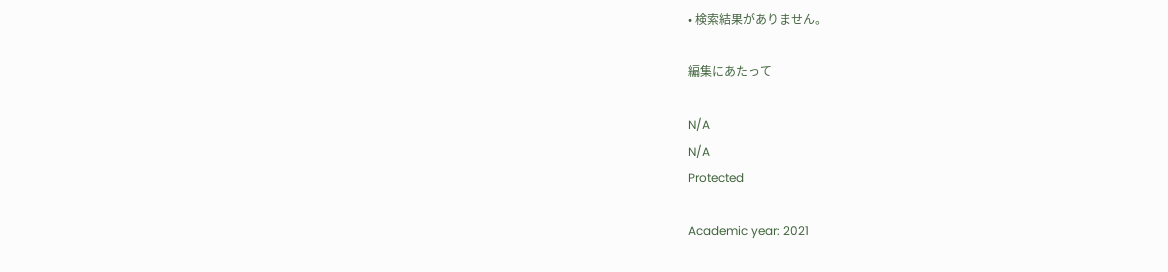• 検索結果がありません。

編集にあたって

N/A
N/A
Protected

Academic year: 2021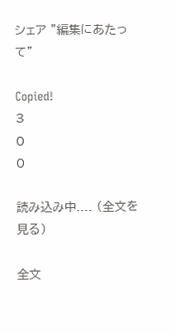シェア "編集にあたって"

Copied!
3
0
0

読み込み中.... (全文を見る)

全文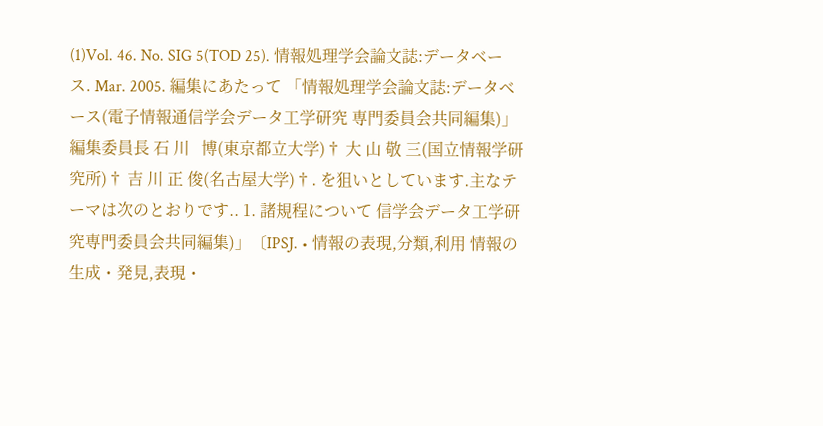(1)Vol. 46. No. SIG 5(TOD 25). 情報処理学会論文誌:データベース. Mar. 2005. 編集にあたって 「情報処理学会論文誌:データベース(電子情報通信学会データ工学研究 専門委員会共同編集)」編集委員長 石 川   博(東京都立大学)† 大 山 敬 三(国立情報学研究所)† 吉 川 正 俊(名古屋大学)†. を狙いとしています.主なテーマは次のとおりです.. 1. 諸規程について 信学会データ工学研究専門委員会共同編集)」〔IPSJ. • 情報の表現,分類,利用 情報の生成・発見,表現・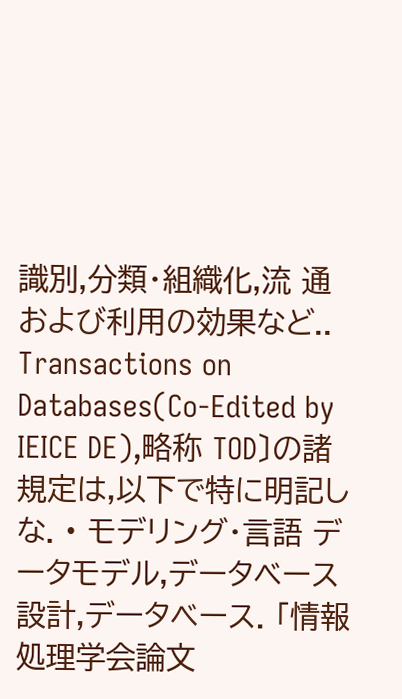識別,分類・組織化,流 通および利用の効果など.. Transactions on Databases(Co-Edited by IEICE DE),略称 TOD〕の諸規定は,以下で特に明記しな. • モデリング・言語 データモデル,データベース設計,データベース. 「情報処理学会論文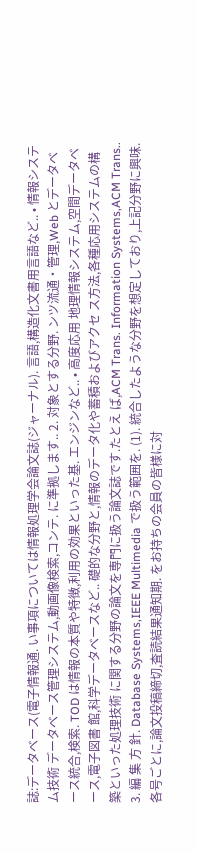誌:データベース(電子情報通. い事項については情報処理学会論文誌(ジャーナル). 言語,構造化文書用言語など.. • 情報システム技術 データベース管理システム,動画像検索,コンテ. に準拠します.. 2. 対象とする分野. ンツ流通・管理,Web とデータベース統合,検索. TOD は情報の本質や特徴,利用の効果といった基. エンジンなど.. • 高度応用 地理情報システム,空間データベース,電子図書 館,科学データベースなど.. 礎的な分野と,情報のデータ化や蓄積およびアクセ ス方法,各種応用システムの構築といった処理技術 に関する分野の論文を専門に扱う論文誌です.たとえ ば,ACM Trans. Information Systems,ACM Trans.. 3. 編 集 方 針. Database Systems,IEEE Multimedia で扱う範囲を. (1). 統合したような分野を想定しており,上記分野に興味. 各号ごとに,論文投稿締切,査読結果通知期. をお持ちの会員の皆様に対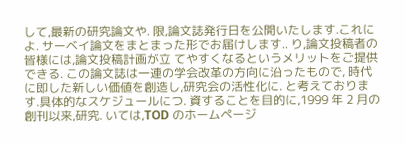して,最新の研究論文や. 限,論文誌発行日を公開いたします.これによ. サーベイ論文をまとまった形でお届けします.. り,論文投稿者の皆様には,論文投稿計画が立 てやすくなるというメリットをご提供できる. この論文誌は一連の学会改革の方向に沿ったもので, 時代に即した新しい価値を創造し,研究会の活性化に. と考えております.具体的なスケジュールにつ. 資することを目的に,1999 年 2 月の創刊以来,研究. いては,TOD のホームページ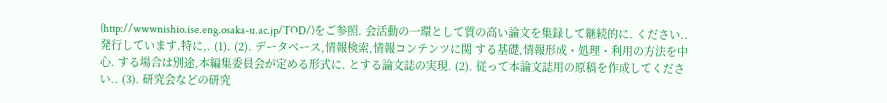(http://wwwnishio.ise.eng.osaka-u.ac.jp/TOD/)をご参照. 会活動の一環として質の高い論文を集録して継続的に. ください.. 発行しています.特に,. (1). (2). データベース,情報検索,情報コンテンツに関 する基礎,情報形成・処理・利用の方法を中心. する場合は別途,本編集委員会が定める形式に. とする論文誌の実現. (2). 従って本論文誌用の原稿を作成してください.. (3). 研究会などの研究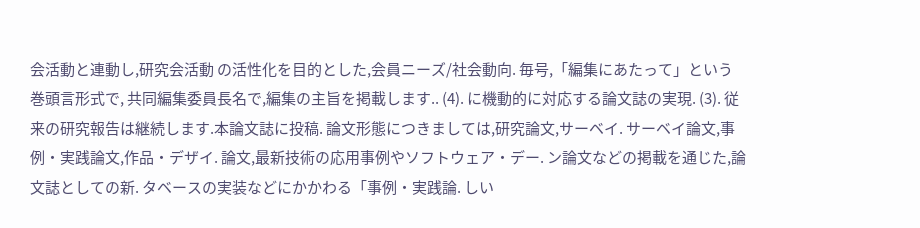会活動と連動し,研究会活動 の活性化を目的とした,会員ニーズ/社会動向. 毎号,「編集にあたって」という巻頭言形式で, 共同編集委員長名で,編集の主旨を掲載します.. (4). に機動的に対応する論文誌の実現. (3). 従来の研究報告は継続します.本論文誌に投稿. 論文形態につきましては,研究論文,サーベイ. サーベイ論文,事例・実践論文,作品・デザイ. 論文,最新技術の応用事例やソフトウェア・デー. ン論文などの掲載を通じた,論文誌としての新. タベースの実装などにかかわる「事例・実践論. しい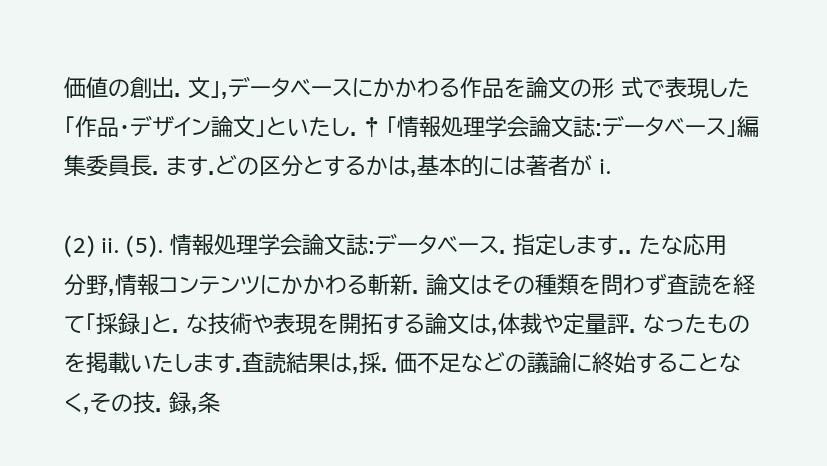価値の創出. 文」,データベースにかかわる作品を論文の形 式で表現した「作品・デザイン論文」といたし. † 「情報処理学会論文誌:データベース」編集委員長. ます.どの区分とするかは,基本的には著者が i.

(2) ii. (5). 情報処理学会論文誌:データベース. 指定します.. たな応用分野,情報コンテンツにかかわる斬新. 論文はその種類を問わず査読を経て「採録」と. な技術や表現を開拓する論文は,体裁や定量評. なったものを掲載いたします.査読結果は,採. 価不足などの議論に終始することなく,その技. 録,条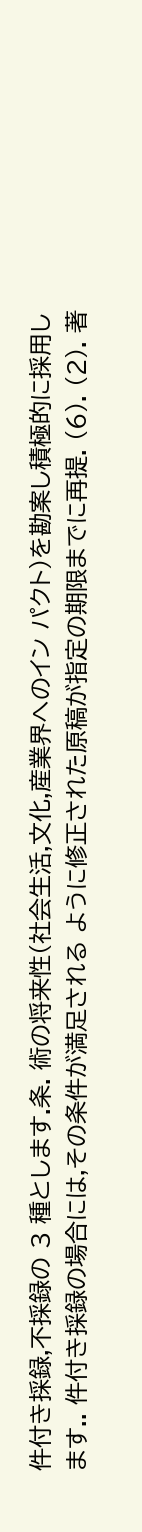件付き採録,不採録の 3 種とします.条. 術の将来性(社会生活,文化,産業界へのイン パクト)を勘案し積極的に採用します.. 件付き採録の場合には,その条件が満足される ように修正された原稿が指定の期限までに再提. (6). (2). 著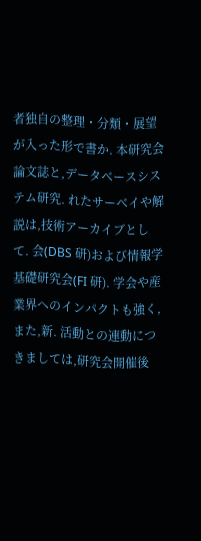者独自の整理・分類・展望が入った形で書か. 本研究会論文誌と,データベースシステム研究. れたサーベイや解説は,技術アーカイブとして. 会(DBS 研)および情報学基礎研究会(FI 研). 学会や産業界へのインパクトも強く,また,新. 活動との連動につきましては,研究会開催後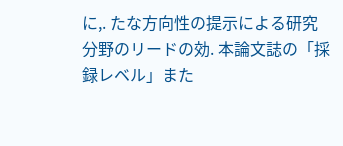に,. たな方向性の提示による研究分野のリードの効. 本論文誌の「採録レベル」また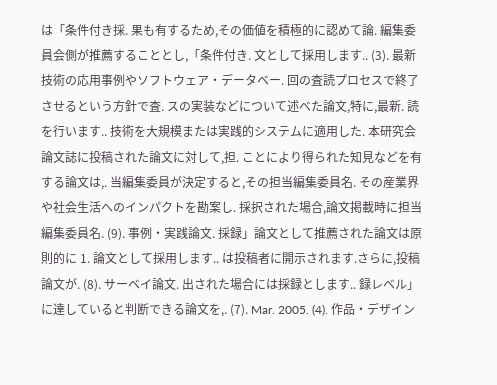は「条件付き採. 果も有するため,その価値を積極的に認めて論. 編集委員会側が推薦することとし,「条件付き. 文として採用します.. (3). 最新技術の応用事例やソフトウェア・データベー. 回の査読プロセスで終了させるという方針で査. スの実装などについて述べた論文,特に,最新. 読を行います.. 技術を大規模または実践的システムに適用した. 本研究会論文誌に投稿された論文に対して,担. ことにより得られた知見などを有する論文は,. 当編集委員が決定すると,その担当編集委員名. その産業界や社会生活へのインパクトを勘案し. 採択された場合,論文掲載時に担当編集委員名. (9). 事例・実践論文. 採録」論文として推薦された論文は原則的に 1. 論文として採用します.. は投稿者に開示されます.さらに,投稿論文が. (8). サーベイ論文. 出された場合には採録とします.. 録レベル」に達していると判断できる論文を,. (7). Mar. 2005. (4). 作品・デザイン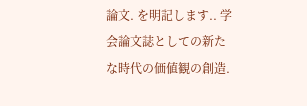論文. を明記します.. 学会論文誌としての新たな時代の価値観の創造.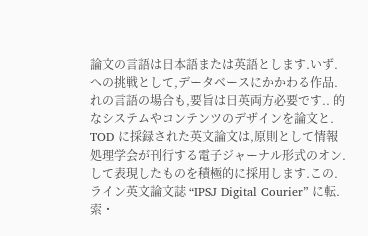論文の言語は日本語または英語とします.いず. への挑戦として,データベースにかかわる作品. れの言語の場合も,要旨は日英両方必要です.. 的なシステムやコンテンツのデザインを論文と. TOD に採録された英文論文は,原則として情報 処理学会が刊行する電子ジャーナル形式のオン. して表現したものを積極的に採用します.この. ライン英文論文誌 “IPSJ Digital Courier” に転. 索・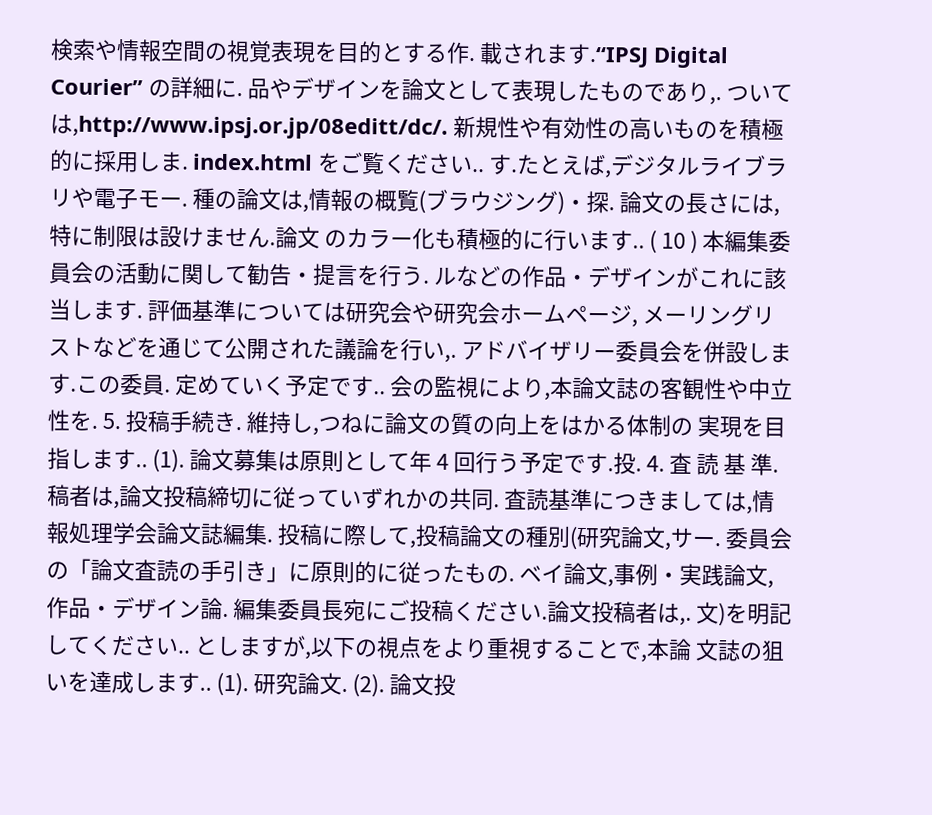検索や情報空間の視覚表現を目的とする作. 載されます.“IPSJ Digital Courier” の詳細に. 品やデザインを論文として表現したものであり,. ついては,http://www.ipsj.or.jp/08editt/dc/. 新規性や有効性の高いものを積極的に採用しま. index.html をご覧ください.. す.たとえば,デジタルライブラリや電子モー. 種の論文は,情報の概覧(ブラウジング)・探. 論文の長さには,特に制限は設けません.論文 のカラー化も積極的に行います.. ( 10 ) 本編集委員会の活動に関して勧告・提言を行う. ルなどの作品・デザインがこれに該当します. 評価基準については研究会や研究会ホームページ, メーリングリストなどを通じて公開された議論を行い,. アドバイザリー委員会を併設します.この委員. 定めていく予定です.. 会の監視により,本論文誌の客観性や中立性を. 5. 投稿手続き. 維持し,つねに論文の質の向上をはかる体制の 実現を目指します.. (1). 論文募集は原則として年 4 回行う予定です.投. 4. 査 読 基 準. 稿者は,論文投稿締切に従っていずれかの共同. 査読基準につきましては,情報処理学会論文誌編集. 投稿に際して,投稿論文の種別(研究論文,サー. 委員会の「論文査読の手引き」に原則的に従ったもの. ベイ論文,事例・実践論文,作品・デザイン論. 編集委員長宛にご投稿ください.論文投稿者は,. 文)を明記してください.. としますが,以下の視点をより重視することで,本論 文誌の狙いを達成します.. (1). 研究論文. (2). 論文投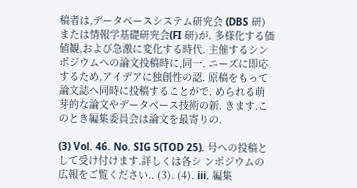稿者は,データベースシステム研究会 (DBS 研)または情報学基礎研究会(FI 研)が. 多様化する価値観,および急激に変化する時代. 主催するシンポジウムへの論文投稿時に,同一. ニーズに即応するため,アイデアに独創性の認. 原稿をもって論文誌へ同時に投稿することがで. められる萌芽的な論文やデータベース技術の新. きます.このとき編集委員会は論文を最寄りの.

(3) Vol. 46. No. SIG 5(TOD 25). 号への投稿として受け付けます.詳しくは各シ ンポジウムの広報をご覧ください.. (3). (4). iii. 編集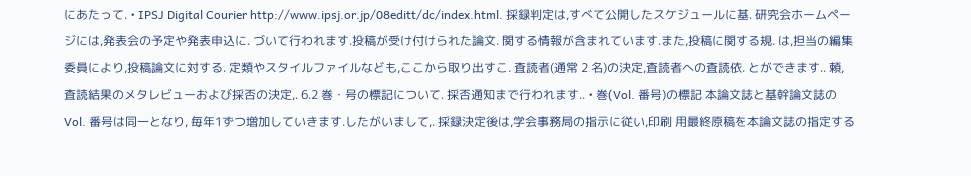にあたって. • IPSJ Digital Courier http://www.ipsj.or.jp/08editt/dc/index.html. 採録判定は,すべて公開したスケジュールに基. 研究会ホームページには,発表会の予定や発表申込に. づいて行われます.投稿が受け付けられた論文. 関する情報が含まれています.また,投稿に関する規. は,担当の編集委員により,投稿論文に対する. 定類やスタイルファイルなども,ここから取り出すこ. 査読者(通常 2 名)の決定,査読者への査読依. とができます.. 頼,査読結果のメタレビューおよび採否の決定,. 6.2 巻・号の標記について. 採否通知まで行われます.. • 巻(Vol. 番号)の標記 本論文誌と基幹論文誌の Vol. 番号は同一となり, 毎年1ずつ増加していきます.したがいまして,. 採録決定後は,学会事務局の指示に従い,印刷 用最終原稿を本論文誌の指定する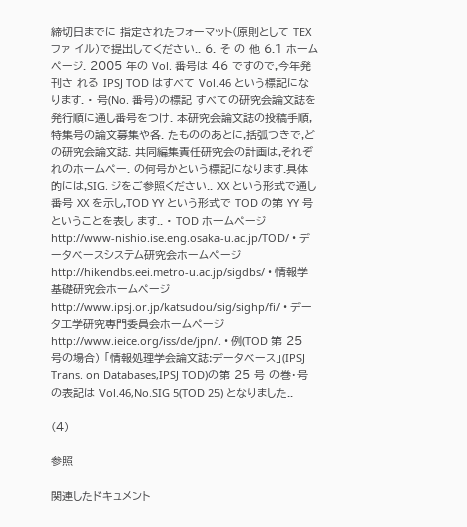締切日までに 指定されたフォーマット(原則として TEX ファ イル)で提出してください.. 6. そ の 他 6.1 ホームページ. 2005 年の Vol. 番号は 46 ですので,今年発刊さ れる IPSJ TOD はすべて Vol.46 という標記にな ります. • 号(No. 番号)の標記 すべての研究会論文誌を発行順に通し番号をつけ. 本研究会論文誌の投稿手順,特集号の論文募集や各. たもののあとに,括弧つきで,どの研究会論文誌. 共同編集責任研究会の計画は,それぞれのホームペー. の何号かという標記になります.具体的には,SIG. ジをご参照ください.. XX という形式で通し番号 XX を示し,TOD YY という形式で TOD の第 YY 号ということを表し ます.. • TOD ホームページ http://www-nishio.ise.eng.osaka-u.ac.jp/TOD/ • データベースシステム研究会ホームページ http://hikendbs.eei.metro-u.ac.jp/sigdbs/ • 情報学基礎研究会ホームページ http://www.ipsj.or.jp/katsudou/sig/sighp/fi/ • データ工学研究専門委員会ホームページ http://www.ieice.org/iss/de/jpn/. • 例(TOD 第 25 号の場合) 「情報処理学会論文誌:データベース」(IPSJ Trans. on Databases,IPSJ TOD)の第 25 号 の巻・号の表記は Vol.46,No.SIG 5(TOD 25) となりました..

(4)

参照

関連したドキュメント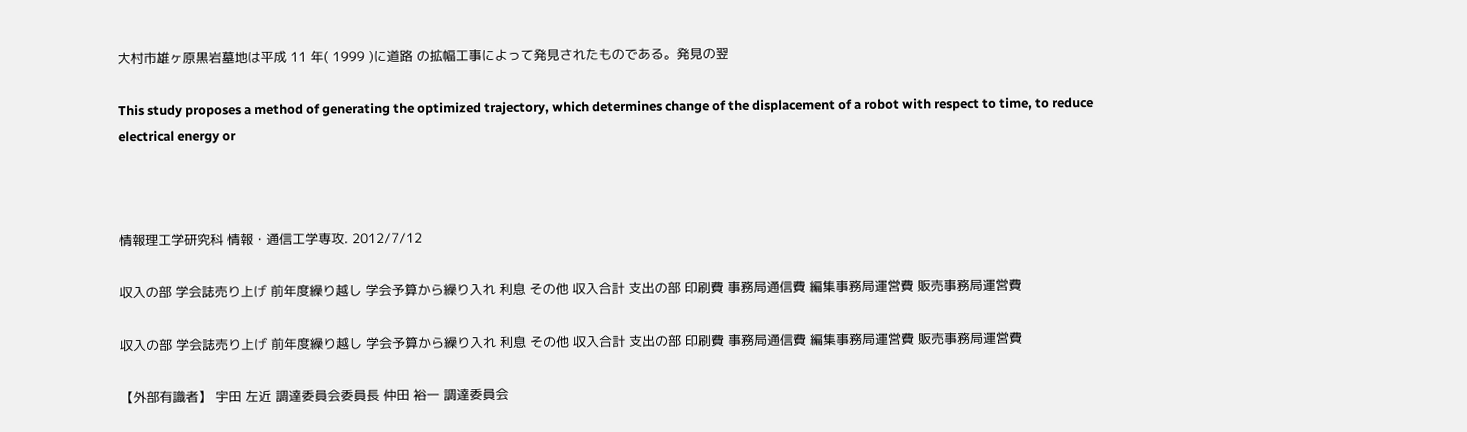大村市雄ヶ原黒岩墓地は平成 11 年( 1999 )に道路 の拡幅工事によって発見されたものである。発見の翌

This study proposes a method of generating the optimized trajectory, which determines change of the displacement of a robot with respect to time, to reduce electrical energy or



情報理工学研究科 情報・通信工学専攻. 2012/7/12

収入の部 学会誌売り上げ 前年度繰り越し 学会予算から繰り入れ 利息 その他 収入合計 支出の部 印刷費 事務局通信費 編集事務局運営費 販売事務局運営費

収入の部 学会誌売り上げ 前年度繰り越し 学会予算から繰り入れ 利息 その他 収入合計 支出の部 印刷費 事務局通信費 編集事務局運営費 販売事務局運営費

【外部有識者】 宇田 左近 調達委員会委員長 仲田 裕一 調達委員会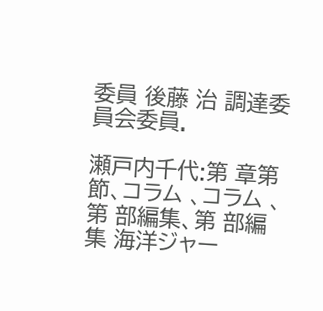委員 後藤 治 調達委員会委員.

瀬戸内千代:第 章第 節、コラム 、コラム 、第 部編集、第 部編集 海洋ジャー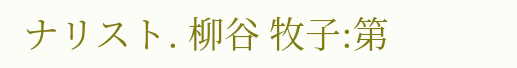ナリスト. 柳谷 牧子:第